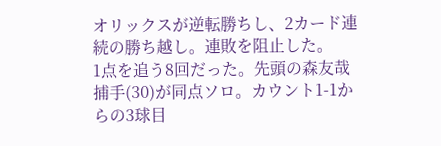オリックスが逆転勝ちし、2カード連続の勝ち越し。連敗を阻止した。
1点を追う8回だった。先頭の森友哉捕手(30)が同点ソロ。カウント1-1からの3球目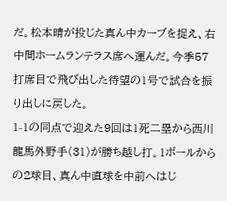だ。松本晴が投じた真ん中カーブを捉え、右中間ホームランテラス席へ運んだ。今季57打席目で飛び出した待望の1号で試合を振り出しに戻した。
1-1の同点で迎えた9回は1死二塁から西川龍馬外野手(31)が勝ち越し打。1ボールからの2球目、真ん中直球を中前へはじ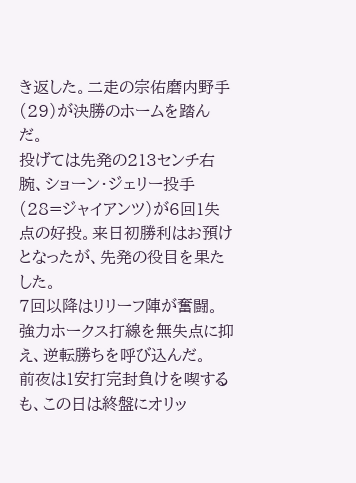き返した。二走の宗佑磨内野手(29)が決勝のホームを踏んだ。
投げては先発の213センチ右腕、ショーン・ジェリー投手(28=ジャイアンツ)が6回1失点の好投。来日初勝利はお預けとなったが、先発の役目を果たした。
7回以降はリリーフ陣が奮闘。強力ホークス打線を無失点に抑え、逆転勝ちを呼び込んだ。
前夜は1安打完封負けを喫するも、この日は終盤にオリッ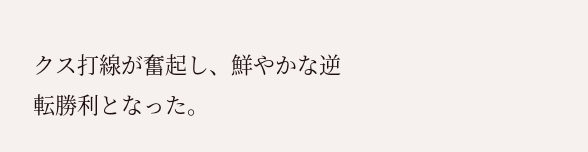クス打線が奮起し、鮮やかな逆転勝利となった。